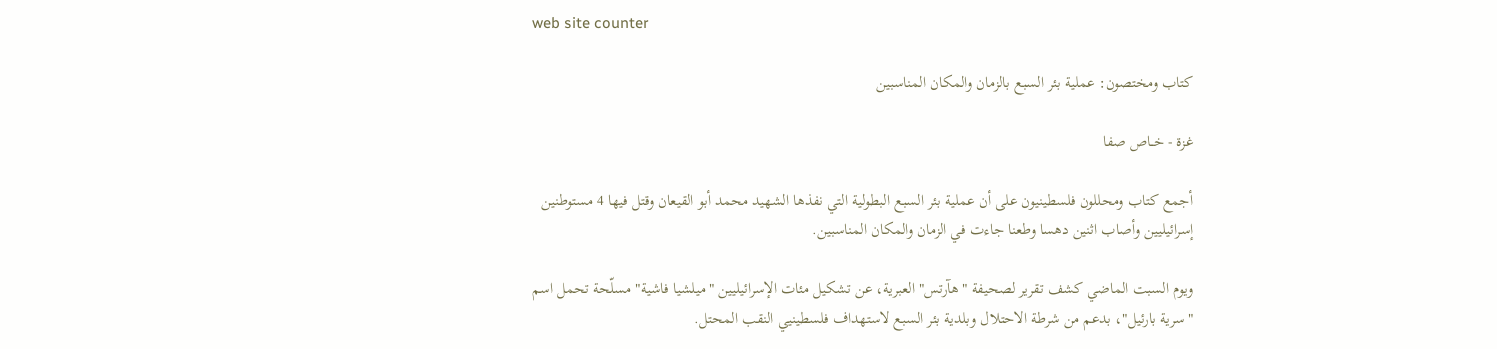web site counter

كتاب ومختصون: عملية بئر السبع بالزمان والمكان المناسبين

غزة - خــاص صفا

أجمع كتاب ومحللون فلسطينيون على أن عملية بئر السبع البطولية التي نفذها الشهيد محمد أبو القيعان وقتل فيها 4 مستوطنين إسرائيليين وأصاب اثنين دهسا وطعنا جاءت في الزمان والمكان المناسبين.

ويوم السبت الماضي كشف تقرير لصحيفة "هآرتس" العبرية، عن تشكيل مئات الإسرائيليين "ميلشيا فاشية" مسلّحة تحمل اسم "سرية بارئيل"، بدعم من شرطة الاحتلال وبلدية بئر السبع لاستهداف فلسطينيي النقب المحتل.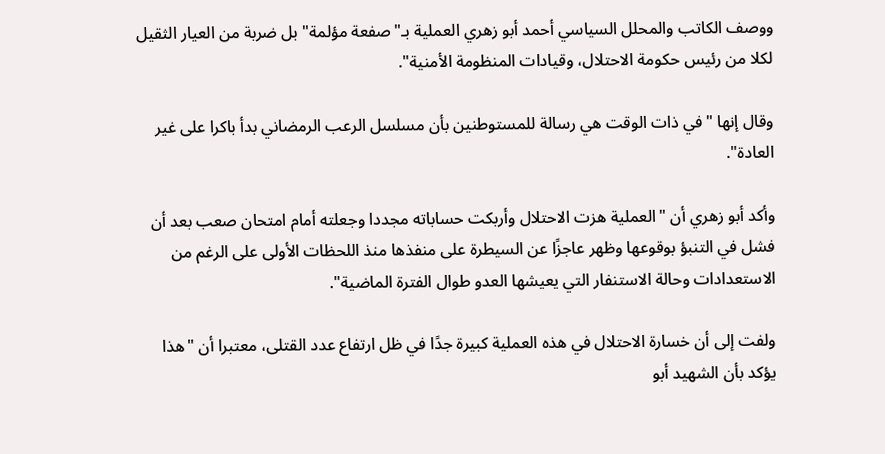ووصف الكاتب والمحلل السياسي أحمد أبو زهري العملية بـ"صفعة مؤلمة" بل ضربة من العيار الثقيل لكلا من رئيس حكومة الاحتلال، وقيادات المنظومة الأمنية".

وقال إنها "في ذات الوقت هي رسالة للمستوطنين بأن مسلسل الرعب الرمضاني بدأ باكرا على غير العادة".

وأكد أبو زهري أن "العملية هزت الاحتلال وأربكت حساباته مجددا وجعلته أمام امتحان صعب بعد أن فشل في التنبؤ بوقوعها وظهر عاجزًا عن السيطرة على منفذها منذ اللحظات الأولى على الرغم من الاستعدادات وحالة الاستنفار التي يعيشها العدو طوال الفترة الماضية".

ولفت إلى أن خسارة الاحتلال في هذه العملية كبيرة جدًا في ظل ارتفاع عدد القتلى، معتبرا أن "هذا يؤكد بأن الشهيد أبو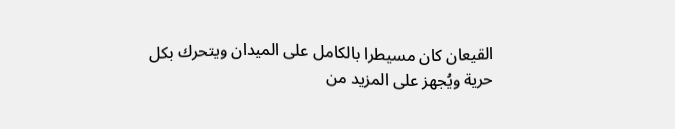القيعان كان مسيطرا بالكامل على الميدان ويتحرك بكل حرية ويُجهز على المزيد من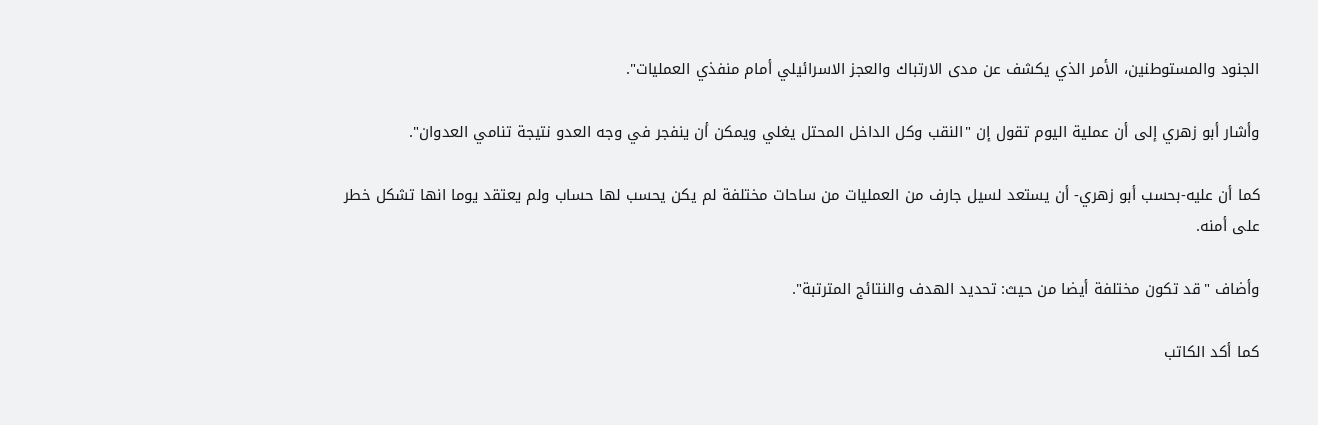الجنود والمستوطنين، الأمر الذي يكشف عن مدى الارتباك والعجز الاسرائيلي أمام منفذي العمليات".

وأشار أبو زهري إلى أن عملية اليوم تقول إن "النقب وكل الداخل المحتل يغلي ويمكن أن ينفجر في وجه العدو نتيجة تنامي العدوان".

كما أن عليه-بحسب أبو زهري- أن يستعد لسيل جارف من العمليات من ساحات مختلفة لم يكن يحسب لها حساب ولم يعتقد يوما انها تشكل خطر على أمنه.

وأضاف "قد تكون مختلفة أيضا من حيث: تحديد الهدف والنتائج المترتبة".

كما أكد الكاتب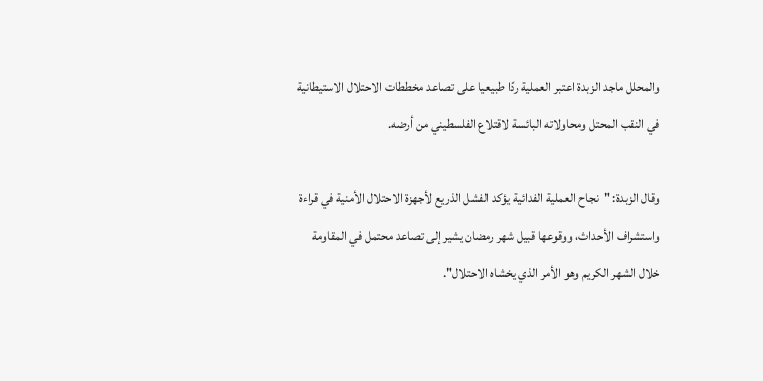والمحلل ماجد الزبدة اعتبر العملية ردًا طبيعيا على تصاعد مخططات الاحتلال الاستيطانية في النقب المحتل ومحاولاته البائسة لاقتلاع الفلسطيني من أرضه.

وقال الزبدة: "نجاح العملية الفدائية يؤكد الفشل الذريع لأجهزة الاحتلال الأمنية في قراءة واستشراف الأحداث، ووقوعها قبيل شهر رمضان يشير إلى تصاعد محتمل في المقاومة خلال الشهر الكريم وهو الأمر الذي يخشاه الاحتلال".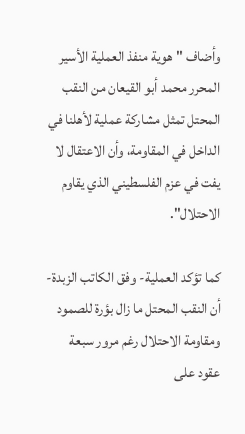وأضاف "هوية منفذ العملية الأسير المحرر محمد أبو القيعان من النقب المحتل تمثل مشاركة عملية لأهلنا في الداخل في المقاومة، وأن الاعتقال لا يفت في عزم الفلسطيني الذي يقاوم الاحتلال".

كما تؤكد العملية- وفق الكاتب الزبدة- أن النقب المحتل ما زال بؤرة للصمود ومقاومة الاحتلال رغم مرور سبعة عقود على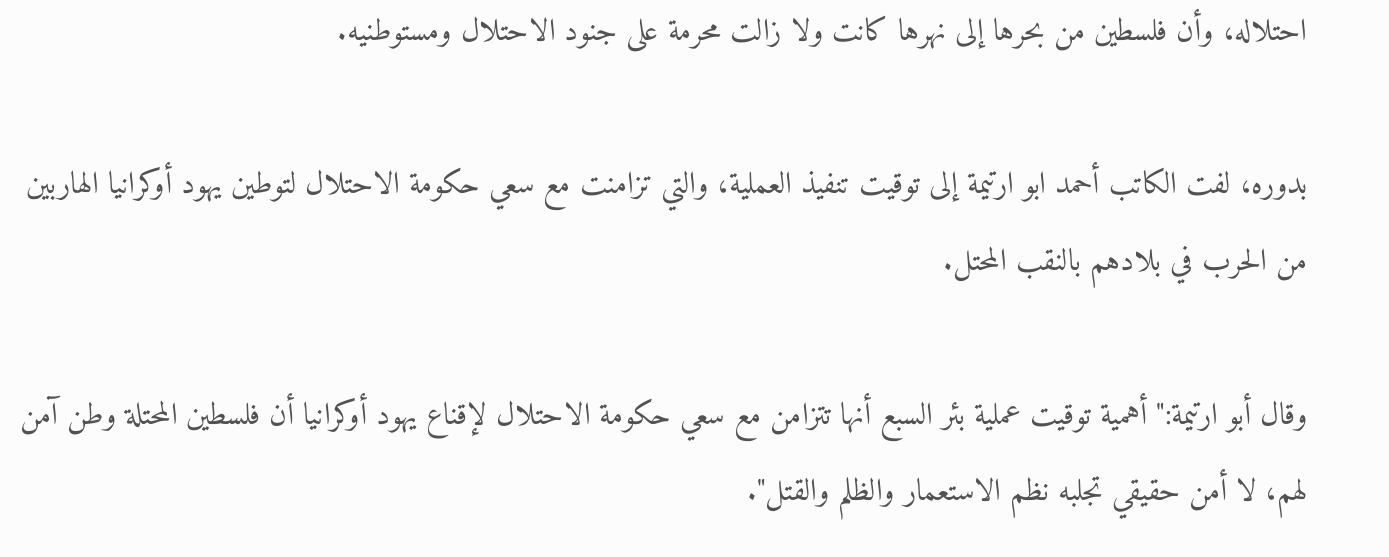احتلاله، وأن فلسطين من بحرها إلى نهرها كانت ولا زالت محرمة على جنود الاحتلال ومستوطنيه.

بدوره، لفت الكاتب أحمد ابو ارتيمة إلى توقيت تنفيذ العملية، والتي تزامنت مع سعي حكومة الاحتلال لتوطين يهود أوكرانيا الهاربين من الحرب في بلادهم بالنقب المحتل.

وقال أبو ارتيمة:" أهمية توقيت عملية بئر السبع أنها تتزامن مع سعي حكومة الاحتلال لإقناع يهود أوكرانيا أن فلسطين المحتلة وطن آمن لهم، لا أمن حقيقي تجلبه نظم الاستعمار والظلم والقتل".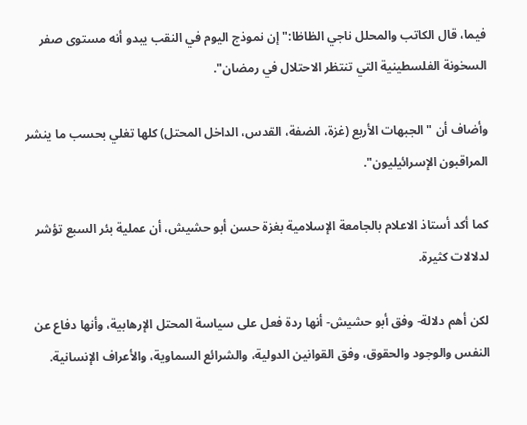فيما، قال الكاتب والمحلل ناجي الظاظا:" إن نموذج اليوم في النقب يبدو أنه مستوى صفر السخونة الفلسطينية التي تنتظر الاحتلال في رمضان".

وأضاف أن "الجبهات الأربع (غزة، الضفة، القدس، الداخل المحتل) كلها تغلي بحسب ما ينشر المراقبون الإسرائيليون".

كما أكد أستاذ الاعلام بالجامعة الإسلامية بغزة حسن أبو حشيش، أن عملية بئر السبع تؤشر لدلالات كثيرة.

لكن أهم دلالة- وفق أبو حشيش- أنها ردة فعل على سياسة المحتل الإرهابية، وأنها دفاع عن النفس والوجود والحقوق، وفق القوانين الدولية، والشرائع السماوية، والأعراف الإنسانية.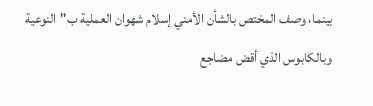بينما، وصف المختص بالشأن الأمني إسلام شهوان العملية ب"النوعية وبالكابوس الذي أقض مضاجع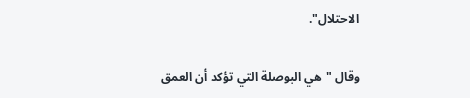الاحتلال".

وقال "هي البوصلة التي تؤكد أن العمق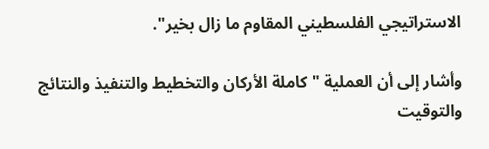الاستراتيجي الفلسطيني المقاوم ما زال بخير".

وأشار إلى أن العملية "كاملة الأركان والتخطيط والتنفيذ والنتائج والتوقيت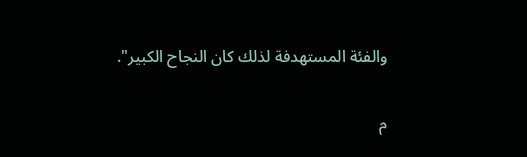والفئة المستهدفة لذلك كان النجاح الكبير".

م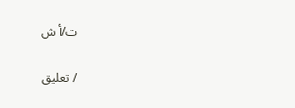ت/أ ش

/ تعليق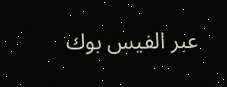عبر الفيس بوك